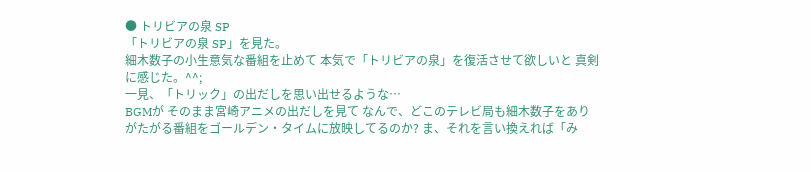● トリビアの泉 SP
「トリビアの泉 SP」を見た。
細木数子の小生意気な番組を止めて 本気で「トリビアの泉」を復活させて欲しいと 真剣に感じた。^^;
一見、「トリック」の出だしを思い出せるような…
BGMが そのまま宮崎アニメの出だしを見て なんで、どこのテレビ局も細木数子をありがたがる番組をゴールデン・タイムに放映してるのか? ま、それを言い換えれば「み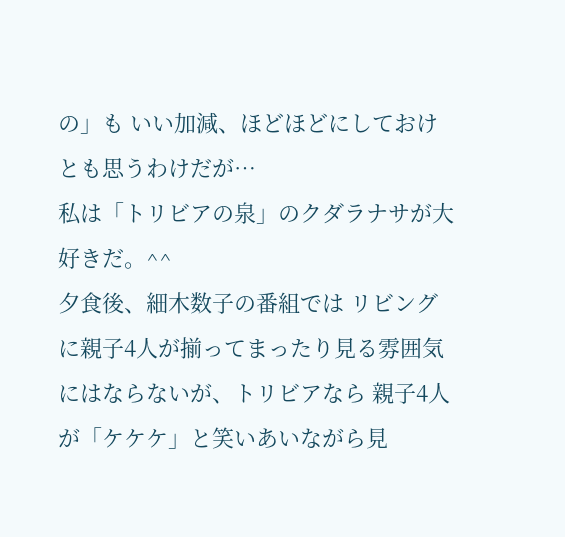の」も いい加減、ほどほどにしておけとも思うわけだが…
私は「トリビアの泉」のクダラナサが大好きだ。^^
夕食後、細木数子の番組では リビングに親子4人が揃ってまったり見る雰囲気にはならないが、トリビアなら 親子4人が「ケケケ」と笑いあいながら見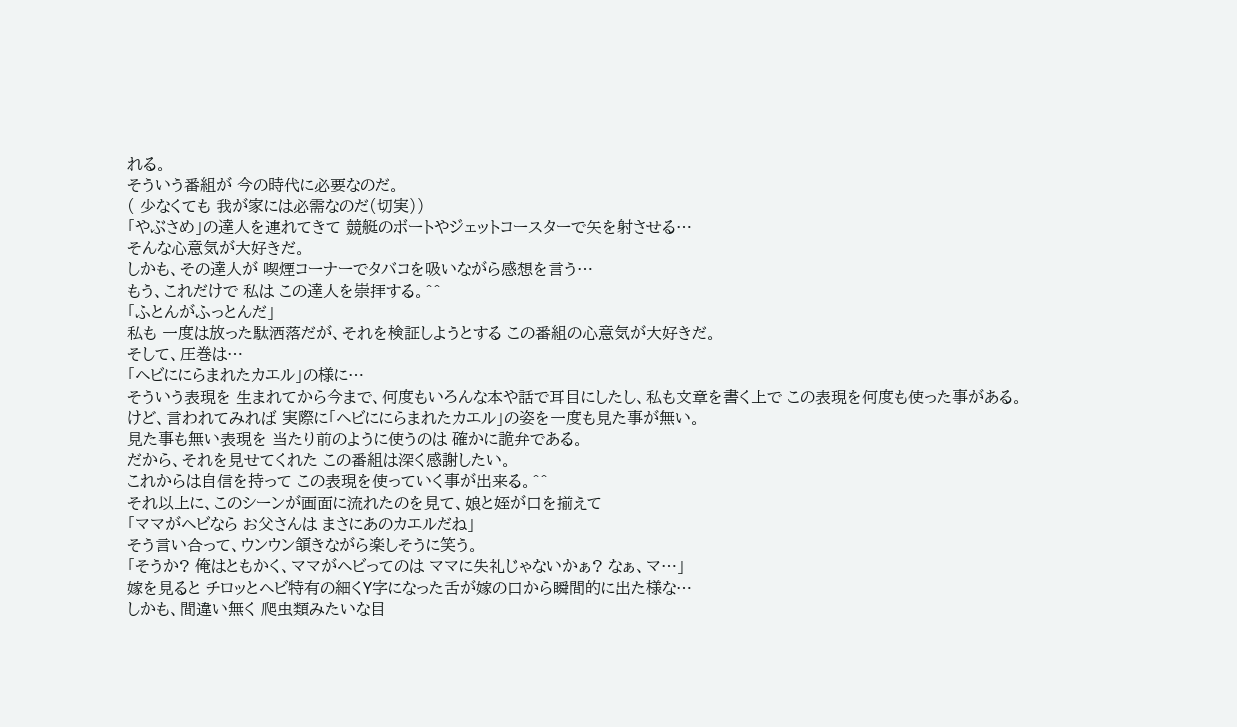れる。
そういう番組が 今の時代に必要なのだ。
( 少なくても 我が家には必需なのだ(切実))
「やぶさめ」の達人を連れてきて 競艇のボートやジェットコースターで矢を射させる…
そんな心意気が大好きだ。
しかも、その達人が 喫煙コーナーでタバコを吸いながら感想を言う…
もう、これだけで 私は この達人を崇拝する。^^
「ふとんがふっとんだ」
私も 一度は放った駄洒落だが、それを検証しようとする この番組の心意気が大好きだ。
そして、圧巻は…
「ヘビににらまれたカエル」の様に…
そういう表現を 生まれてから今まで、何度もいろんな本や話で耳目にしたし、私も文章を書く上で この表現を何度も使った事がある。
けど、言われてみれば 実際に「ヘビににらまれたカエル」の姿を一度も見た事が無い。
見た事も無い表現を 当たり前のように使うのは 確かに詭弁である。
だから、それを見せてくれた この番組は深く感謝したい。
これからは自信を持って この表現を使っていく事が出来る。^^
それ以上に、このシーンが画面に流れたのを見て、娘と姪が口を揃えて
「ママがヘビなら お父さんは まさにあのカエルだね」
そう言い合って、ウンウン頷きながら楽しそうに笑う。
「そうか? 俺はともかく、ママがヘビってのは ママに失礼じゃないかぁ? なぁ、マ…」
嫁を見ると チロッとヘビ特有の細くY字になった舌が嫁の口から瞬間的に出た様な…
しかも、間違い無く 爬虫類みたいな目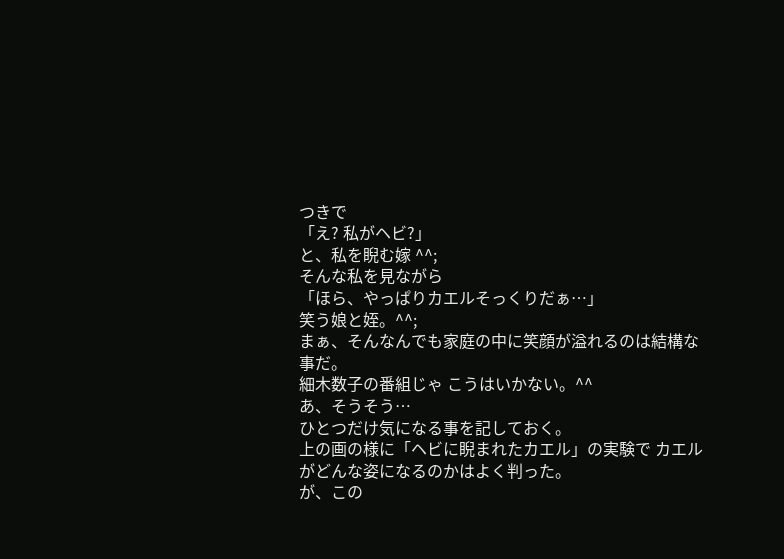つきで
「え? 私がヘビ?」
と、私を睨む嫁 ^^;
そんな私を見ながら
「ほら、やっぱりカエルそっくりだぁ…」
笑う娘と姪。^^;
まぁ、そんなんでも家庭の中に笑顔が溢れるのは結構な事だ。
細木数子の番組じゃ こうはいかない。^^
あ、そうそう…
ひとつだけ気になる事を記しておく。
上の画の様に「ヘビに睨まれたカエル」の実験で カエルがどんな姿になるのかはよく判った。
が、この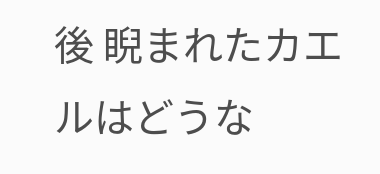後 睨まれたカエルはどうな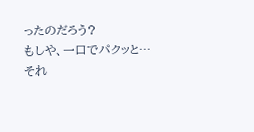ったのだろう?
もしや、一口でパクッと…
それ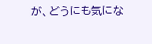が、どうにも気にな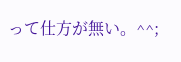って仕方が無い。^^;